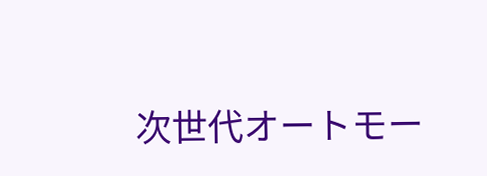次世代オートモー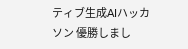ティブ生成AIハッカソン 優勝しまし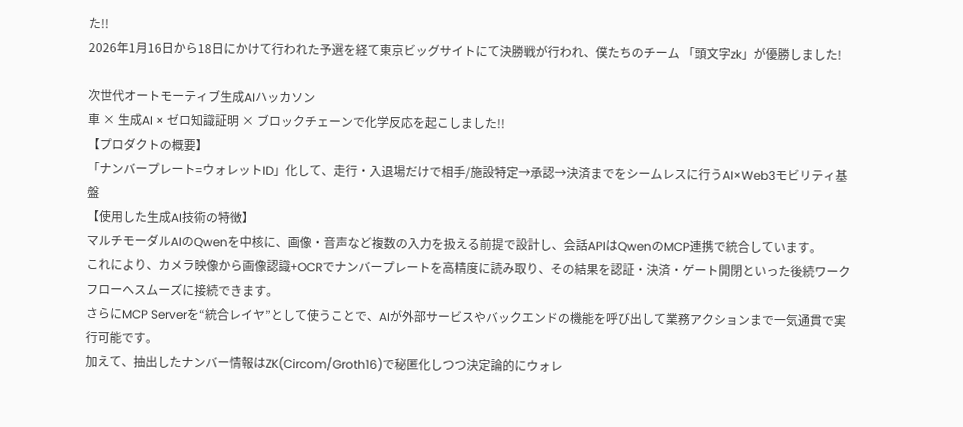た!!
2026年1月16日から18日にかけて行われた予選を経て東京ビッグサイトにて決勝戦が行われ、僕たちのチーム 「頭文字zk」が優勝しました!

次世代オートモーティブ生成AIハッカソン
車 × 生成AI × ゼロ知識証明 × ブロックチェーンで化学反応を起こしました!!
【プロダクトの概要】
「ナンバープレート=ウォレットID」化して、走行・入退場だけで相手/施設特定→承認→決済までをシームレスに行うAI×Web3モビリティ基盤
【使用した生成AI技術の特徴】
マルチモーダルAIのQwenを中核に、画像・音声など複数の入力を扱える前提で設計し、会話APIはQwenのMCP連携で統合しています。
これにより、カメラ映像から画像認識+OCRでナンバープレートを高精度に読み取り、その結果を認証・決済・ゲート開閉といった後続ワークフローへスムーズに接続できます。
さらにMCP Serverを“統合レイヤ”として使うことで、AIが外部サービスやバックエンドの機能を呼び出して業務アクションまで一気通貫で実行可能です。
加えて、抽出したナンバー情報はZK(Circom/Groth16)で秘匿化しつつ決定論的にウォレ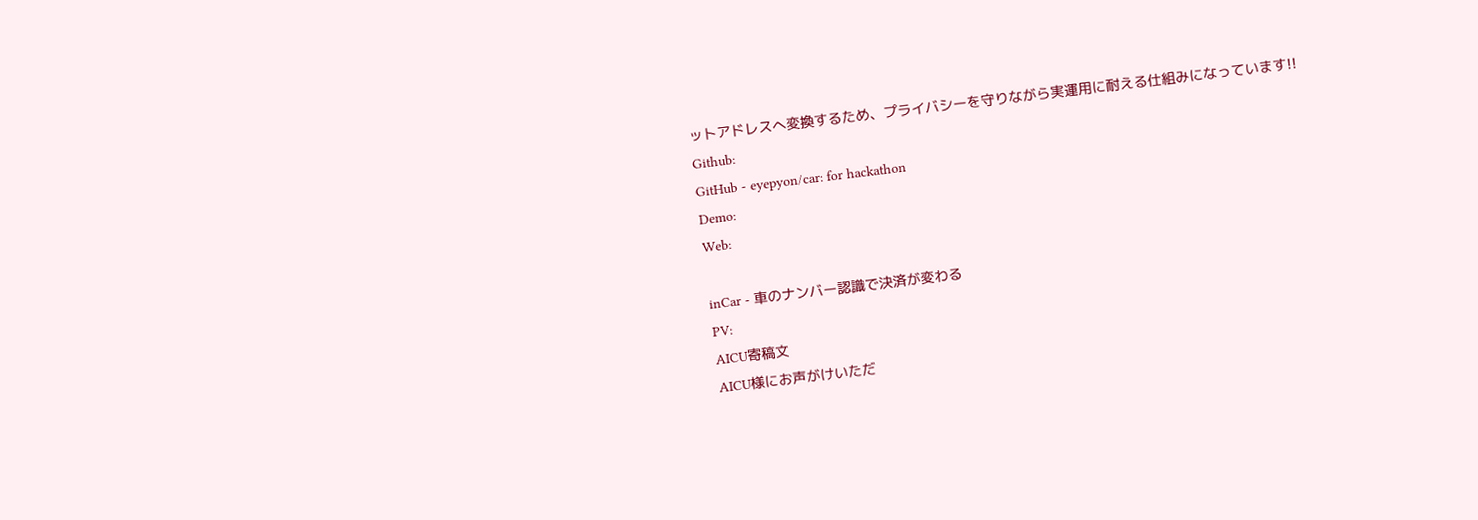ットアドレスへ変換するため、プライバシーを守りながら実運用に耐える仕組みになっています!!
Github:
GitHub - eyepyon/car: for hackathon
Demo:
Web:

inCar - 車のナンバー認識で決済が変わる
PV:
AICU寄稿文
AICU様にお声がけいただ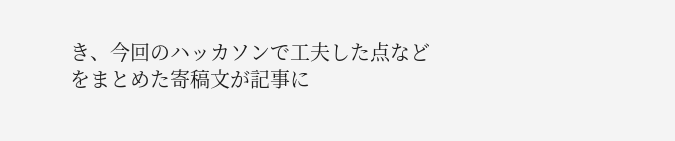き、今回のハッカソンで工夫した点などをまとめた寄稿文が記事に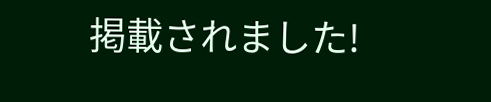掲載されました!